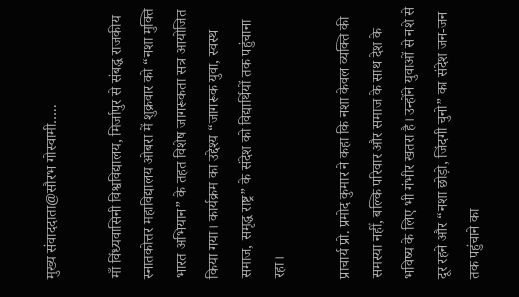मुख्य संवाददाता@सौरभ गोस्वामी…..

माँ विंध्यवासिनी विश्वविद्यालय, मिर्जापुर से संबद्ध राजकीय स्नातकोत्तर महाविद्यालय ओबरा में शुक्रवार को “नशा मुक्ति भारत अभियान” के तहत विशेष जागरूकता सत्र आयोजित किया गया। कार्यक्रम का उद्देश्य “जागरूक युवा, स्वस्थ समाज, समृद्ध राष्ट्र” के संदेश को विद्यार्थियों तक पहुंचाना रहा।

प्राचार्य प्रो. प्रमोद कुमार ने कहा कि नशा केवल व्यक्ति की समस्या नहीं, बल्कि परिवार और समाज के साथ देश के भविष्य के लिए भी गंभीर खतरा है। उन्होंने युवाओं से नशे से दूर रहने और “नशा छोड़ो, जिंदगी चुनो” का संदेश जन-जन तक पहुंचाने का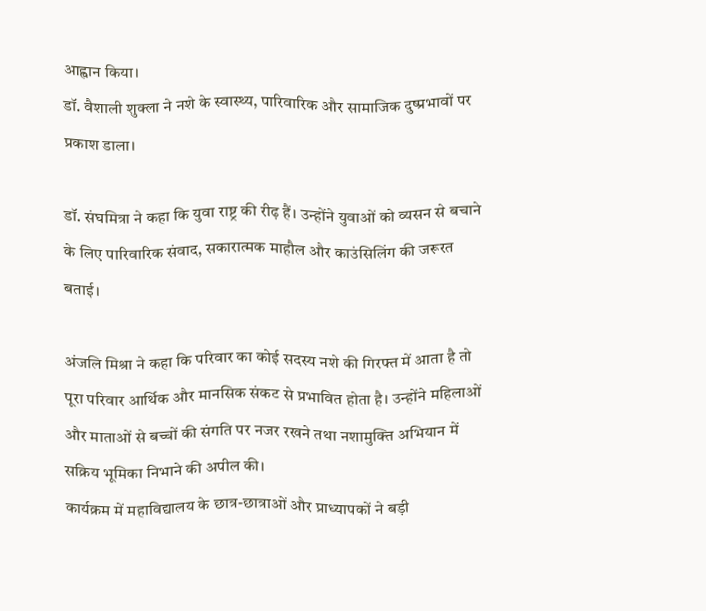आह्वान किया।
डॉ. वैशाली शुक्ला ने नशे के स्वास्थ्य, पारिवारिक और सामाजिक दुष्प्रभावों पर प्रकाश डाला।

डॉ. संघमित्रा ने कहा कि युवा राष्ट्र की रीढ़ हैं। उन्होंने युवाओं को व्यसन से बचाने के लिए पारिवारिक संवाद, सकारात्मक माहौल और काउंसिलिंग की जरूरत बताई।

अंजलि मिश्रा ने कहा कि परिवार का कोई सदस्य नशे की गिरफ्त में आता है तो पूरा परिवार आर्थिक और मानसिक संकट से प्रभावित होता है। उन्होंने महिलाओं और माताओं से बच्चों की संगति पर नजर रखने तथा नशामुक्ति अभियान में सक्रिय भूमिका निभाने की अपील की।
कार्यक्रम में महाविद्यालय के छात्र-छात्राओं और प्राध्यापकों ने बड़ी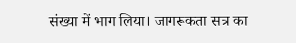संख्या में भाग लिया। जागरूकता सत्र का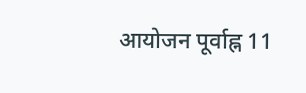आयोजन पूर्वाह्न 11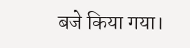बजे किया गया।